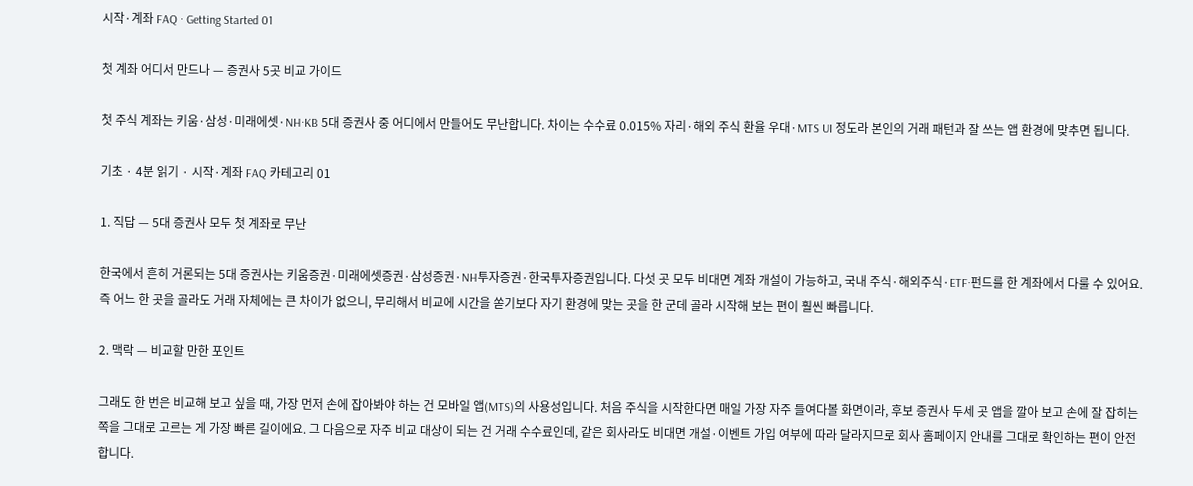시작·계좌 FAQ · Getting Started 01

첫 계좌 어디서 만드나 — 증권사 5곳 비교 가이드

첫 주식 계좌는 키움·삼성·미래에셋·NH·KB 5대 증권사 중 어디에서 만들어도 무난합니다. 차이는 수수료 0.015% 자리·해외 주식 환율 우대·MTS UI 정도라 본인의 거래 패턴과 잘 쓰는 앱 환경에 맞추면 됩니다.

기초 · 4분 읽기 · 시작·계좌 FAQ 카테고리 01

1. 직답 — 5대 증권사 모두 첫 계좌로 무난

한국에서 흔히 거론되는 5대 증권사는 키움증권·미래에셋증권·삼성증권·NH투자증권·한국투자증권입니다. 다섯 곳 모두 비대면 계좌 개설이 가능하고, 국내 주식·해외주식·ETF·펀드를 한 계좌에서 다룰 수 있어요. 즉 어느 한 곳을 골라도 거래 자체에는 큰 차이가 없으니, 무리해서 비교에 시간을 쏟기보다 자기 환경에 맞는 곳을 한 군데 골라 시작해 보는 편이 훨씬 빠릅니다.

2. 맥락 — 비교할 만한 포인트

그래도 한 번은 비교해 보고 싶을 때, 가장 먼저 손에 잡아봐야 하는 건 모바일 앱(MTS)의 사용성입니다. 처음 주식을 시작한다면 매일 가장 자주 들여다볼 화면이라, 후보 증권사 두세 곳 앱을 깔아 보고 손에 잘 잡히는 쪽을 그대로 고르는 게 가장 빠른 길이에요. 그 다음으로 자주 비교 대상이 되는 건 거래 수수료인데, 같은 회사라도 비대면 개설·이벤트 가입 여부에 따라 달라지므로 회사 홈페이지 안내를 그대로 확인하는 편이 안전합니다.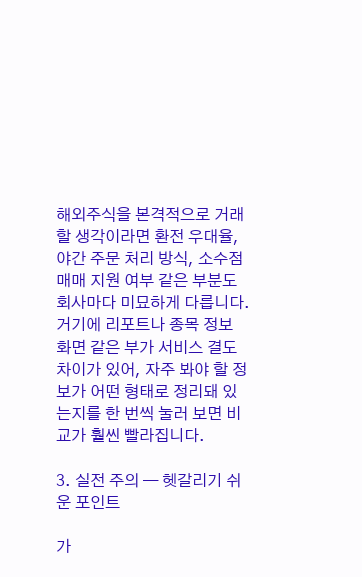해외주식을 본격적으로 거래할 생각이라면 환전 우대율, 야간 주문 처리 방식, 소수점 매매 지원 여부 같은 부분도 회사마다 미묘하게 다릅니다. 거기에 리포트나 종목 정보 화면 같은 부가 서비스 결도 차이가 있어, 자주 봐야 할 정보가 어떤 형태로 정리돼 있는지를 한 번씩 눌러 보면 비교가 훨씬 빨라집니다.

3. 실전 주의 — 헷갈리기 쉬운 포인트

가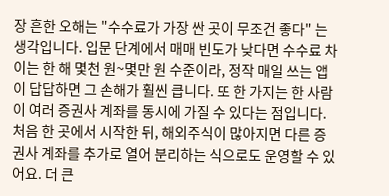장 흔한 오해는 "수수료가 가장 싼 곳이 무조건 좋다" 는 생각입니다. 입문 단계에서 매매 빈도가 낮다면 수수료 차이는 한 해 몇천 원~몇만 원 수준이라, 정작 매일 쓰는 앱이 답답하면 그 손해가 훨씬 큽니다. 또 한 가지는 한 사람이 여러 증권사 계좌를 동시에 가질 수 있다는 점입니다. 처음 한 곳에서 시작한 뒤, 해외주식이 많아지면 다른 증권사 계좌를 추가로 열어 분리하는 식으로도 운영할 수 있어요. 더 큰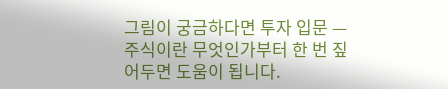그림이 궁금하다면 투자 입문 — 주식이란 무엇인가부터 한 번 짚어두면 도움이 됩니다.